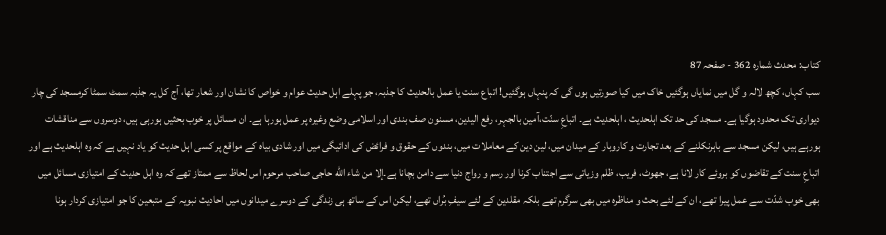کتاب: محدث شمارہ 362 - صفحہ 87
سب کہاں، کچھ لالہ و گل میں نمایاں ہوگئیں خاک میں کیا صورتیں ہوں گی کہ پنہاں ہوگئیں! اتباع سنت یا عمل بالحدیث کا جذبہ، جو پہلے اہل حدیث عوام و خواص کا نشان اور شعار تھا، آج کل یہ جذبہ سمٹ سمٹا کرمسجد کی چار دیواری تک محدود ہوگیا ہے۔ مسجد کی حد تک اہلحدیث ، اہلحدیث ہے۔ اتباعِ سنّت،آمین بالجہر، رفع الیدین، مسنون صف بندی اور اسلامی وضع وغیرہ پر عمل ہورہا ہے۔ ان مسائل پر خوب بحثیں ہورہی ہیں، دوسروں سے مناقشات ہورہے ہیں، لیکن مسجد سے باہرنکلنے کے بعد تجارت و کاروبار کے میدان میں، لین دین کے معاملات میں، بندوں کے حقوق و فرائض کی ادائیگی میں اور شادی بیاہ کے مواقع پر کسی اہل حدیث کو یاد نہیں ہے کہ وہ اہلحدیث ہے اور اتباعِ سنت کے تقاضوں کو بروئے کار لانا ہے، جھوٹ، فریب، ظلم وزیاتی سے اجتناب کرنا اور رسم و رواج دنیا سے دامن بچانا ہے۔إلا من شاء اللّٰه حاجی صاحب مرحوم اس لحاظ سے ممتاز تھے کہ وہ اہل حدیث کے امتیازی مسائل میں بھی خوب شدّت سے عمل پیرا تھے، ان کے لئے بحث و مناظرہ میں بھی سرگرم تھے بلکہ مقلدین کے لئے سیفِ بُراں تھے، لیکن اس کے ساتھ ہی زندگی کے دوسرے میدانوں میں احادیث نبویہ کے متبعین کا جو امتیازی کردار ہونا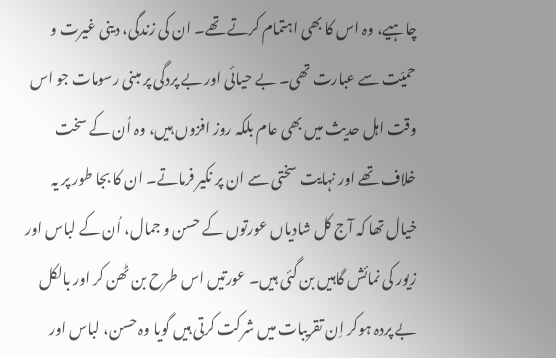چاہیے، وہ اس کا بھی اہتمام کرتے تھے۔ ان کی زندگی، دینی غیرت و حمیّت سے عبارت تھی۔ بے حیائی اور بے پردگی پر مبنی رسومات جو اس وقت اہل حدیث میں بھی عام بلکہ روز افزوں ہیں، وہ اُن کے سخت خلاف تھے اور نہایت سختی سے ان پر نکیر فرماتے۔ ان کا بجا طور پر یہ خیال تھا کہ آج کل شادیاں عورتوں کے حسن و جمال، اُن کے لباس اور زیور کی نمائش گاہیں بن گئی ہیں۔ عورتیں اس طرح بن ٹھن کر اور بالکل بے پردہ ہوکر اِن تقریبات میں شرکت کرتی ہیں گویا وہ حسن، لباس اور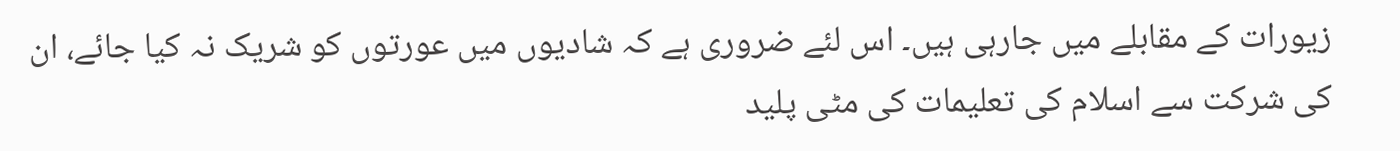زیورات کے مقابلے میں جارہی ہیں۔ اس لئے ضروری ہے کہ شادیوں میں عورتوں کو شریک نہ کیا جائے، ان کی شرکت سے اسلام کی تعلیمات کی مٹی پلید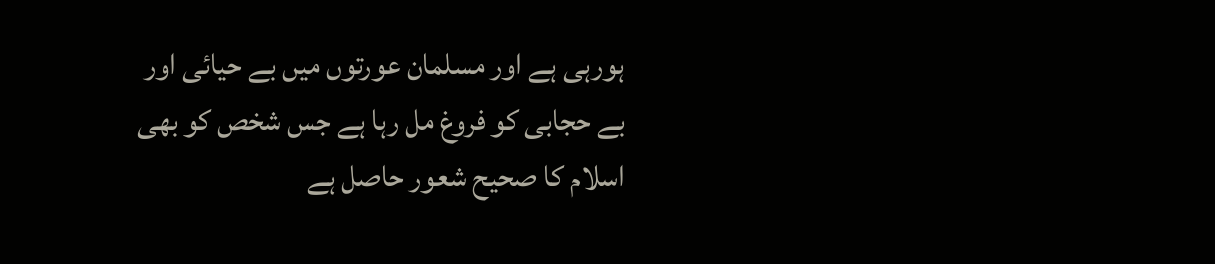ہورہی ہے اور مسلمان عورتوں میں بے حیائی اور بے حجابی کو فروغ مل رہا ہے جس شخص کو بھی اسلام کا صحیح شعور حاصل ہے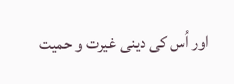اور اُس کی دینی غیرت و حمیت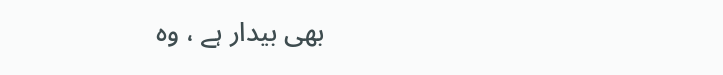بھی بیدار ہے ، وہ